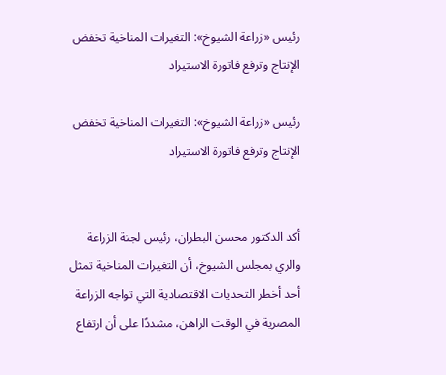رئيس «زراعة الشيوخ»: التغيرات المناخية تخفض الإنتاج وترفع فاتورة الاستيراد

رئيس «زراعة الشيوخ»: التغيرات المناخية تخفض الإنتاج وترفع فاتورة الاستيراد


أكد الدكتور محسن البطران، رئيس لجنة الزراعة والري بمجلس الشيوخ، أن التغيرات المناخية تمثل أحد أخطر التحديات الاقتصادية التي تواجه الزراعة المصرية في الوقت الراهن، مشددًا على أن ارتفاع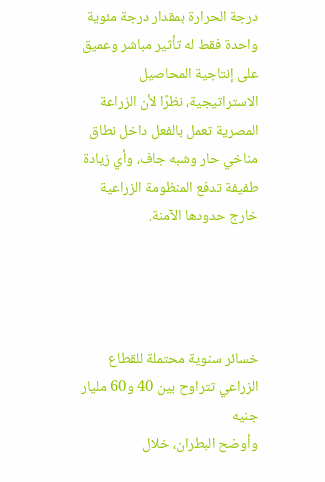درجة الحرارة بمقدار درجة مئوية واحدة فقط له تأثير مباشر وعميق على إنتاجية المحاصيل الاستراتيجية، نظرًا لأن الزراعة المصرية تعمل بالفعل داخل نطاق مناخي حار وشبه جاف، وأي زيادة طفيفة تدفع المنظومة الزراعية خارج حدودها الآمنة.




خسائر سنوية محتملة للقطاع الزراعي تتراوح بين 40 و60 مليار جنيه
وأوضح البطران، خلال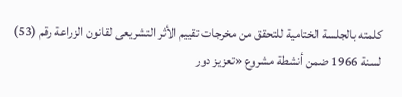كلمته بالجلسة الختامية للتحقق من مخرجات تقييم الأثر التشريعى لقانون الزراعة رقم (53) لسنة 1966 ضمن أنشطة مشروع «تعزيز دور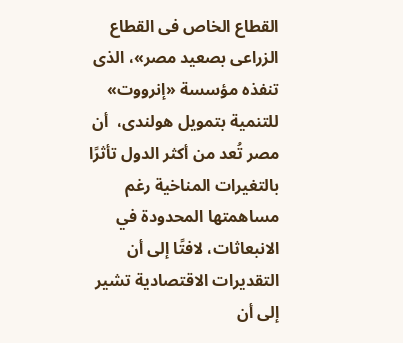القطاع الخاص فى القطاع الزراعى بصعيد مصر»، الذى تنفذه مؤسسة «إنرووت» للتنمية بتمويل هولندى،  أن مصر تُعد من أكثر الدول تأثرًا بالتغيرات المناخية رغم مساهمتها المحدودة في الانبعاثات، لافتًا إلى أن التقديرات الاقتصادية تشير إلى أن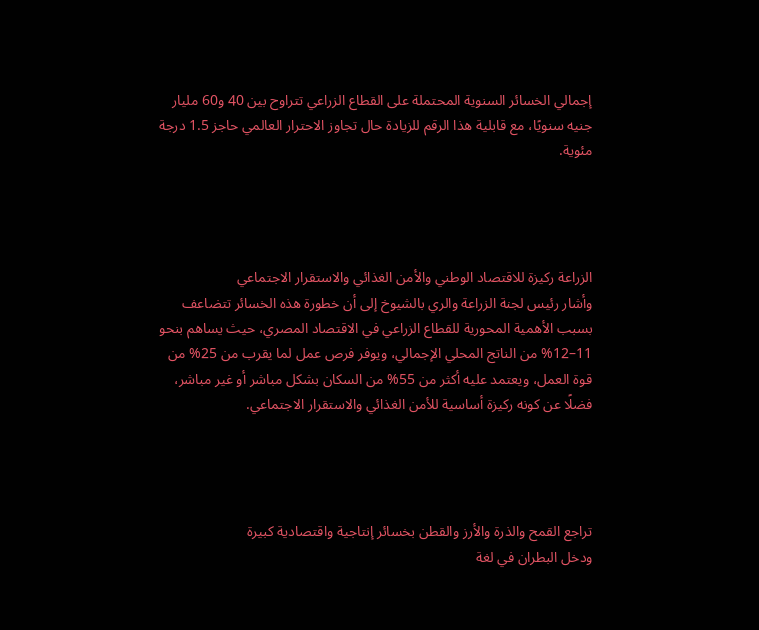إجمالي الخسائر السنوية المحتملة على القطاع الزراعي تتراوح بين 40 و60 مليار جنيه سنويًا، مع قابلية هذا الرقم للزيادة حال تجاوز الاحترار العالمي حاجز 1.5 درجة مئوية.




الزراعة ركيزة للاقتصاد الوطني والأمن الغذائي والاستقرار الاجتماعي
وأشار رئيس لجنة الزراعة والري بالشيوخ إلى أن خطورة هذه الخسائر تتضاعف بسبب الأهمية المحورية للقطاع الزراعي في الاقتصاد المصري، حيث يساهم بنحو 11–12% من الناتج المحلي الإجمالي، ويوفر فرص عمل لما يقرب من 25% من قوة العمل، ويعتمد عليه أكثر من 55% من السكان بشكل مباشر أو غير مباشر، فضلًا عن كونه ركيزة أساسية للأمن الغذائي والاستقرار الاجتماعي.




تراجع القمح والذرة والأرز والقطن بخسائر إنتاجية واقتصادية كبيرة
ودخل البطران في لغة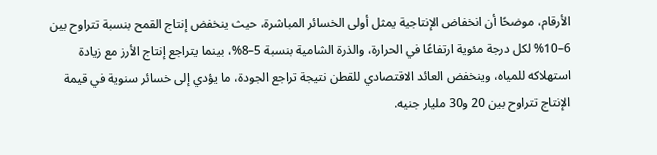الأرقام، موضحًا أن انخفاض الإنتاجية يمثل أولى الخسائر المباشرة، حيث ينخفض إنتاج القمح بنسبة تتراوح بين 6–10% لكل درجة مئوية ارتفاعًا في الحرارة، والذرة الشامية بنسبة 5–8%، بينما يتراجع إنتاج الأرز مع زيادة استهلاكه للمياه، وينخفض العائد الاقتصادي للقطن نتيجة تراجع الجودة، ما يؤدي إلى خسائر سنوية في قيمة الإنتاج تتراوح بين 20 و30 مليار جنيه.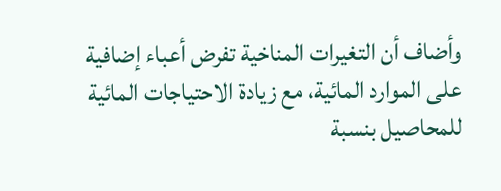وأضاف أن التغيرات المناخية تفرض أعباء إضافية على الموارد المائية، مع زيادة الاحتياجات المائية للمحاصيل بنسبة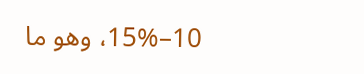10–15%، وهو ما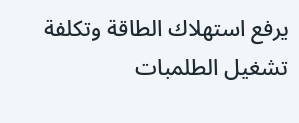يرفع استهلاك الطاقة وتكلفة تشغيل الطلمبات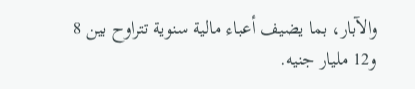والآبار، بما يضيف أعباء مالية سنوية تتراوح بين 8 و12 مليار جنيه.